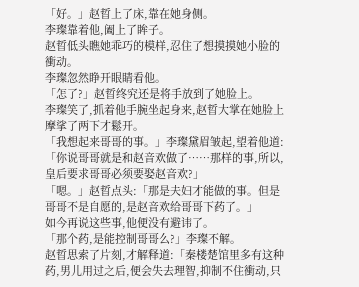「好。」赵晢上了床,靠在她身侧。
李璨靠着他,阖上了眸子。
赵晢低头瞧她乖巧的模样,忍住了想摸摸她小脸的衝动。
李璨忽然睁开眼睛看他。
「怎了?」赵晢终究还是将手放到了她脸上。
李璨笑了,抓着他手腕坐起身来,赵晢大掌在她脸上摩挲了两下才鬆开。
「我想起来哥哥的事。」李璨黛眉皱起,望着他道:「你说哥哥就是和赵音欢做了……那样的事,所以,皇后要求哥哥必须要娶赵音欢?」
「嗯。」赵晢点头:「那是夫妇才能做的事。但是哥哥不是自愿的,是赵音欢给哥哥下药了。」
如今再说这些事,他便没有避讳了。
「那个药,是能控制哥哥么?」李璨不解。
赵晢思索了片刻,才解释道:「秦楼楚馆里多有这种药,男儿用过之后,便会失去理智,抑制不住衝动,只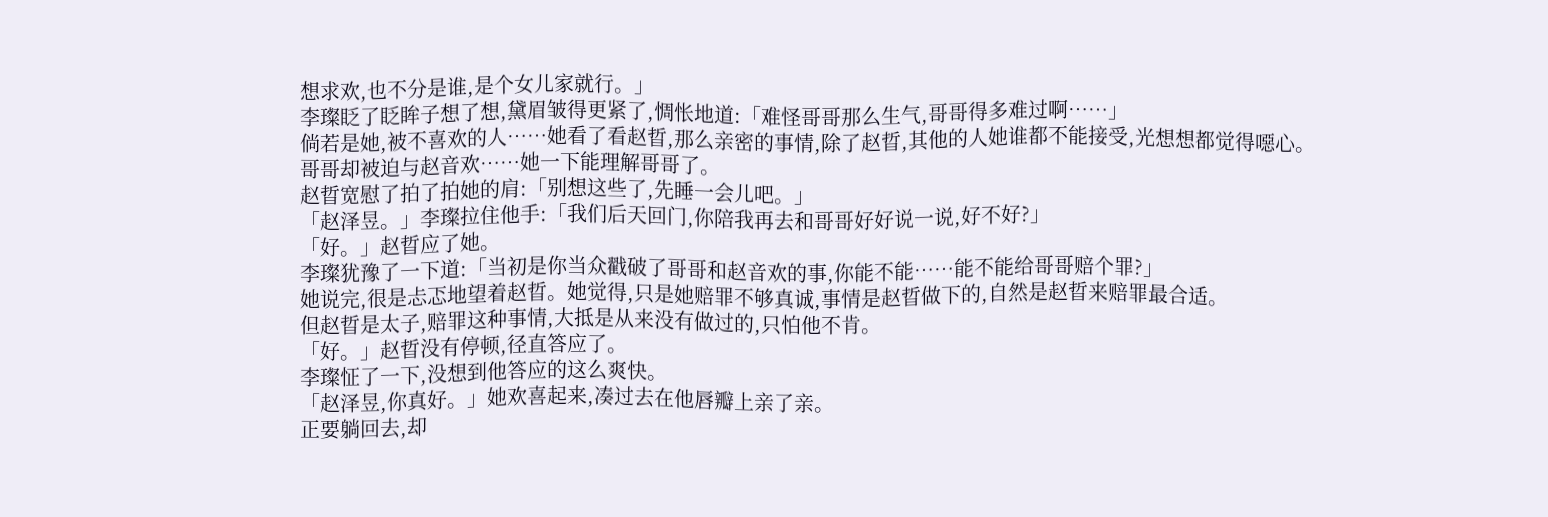想求欢,也不分是谁,是个女儿家就行。」
李璨眨了眨眸子想了想,黛眉皱得更紧了,惆怅地道:「难怪哥哥那么生气,哥哥得多难过啊……」
倘若是她,被不喜欢的人……她看了看赵晢,那么亲密的事情,除了赵晢,其他的人她谁都不能接受,光想想都觉得噁心。
哥哥却被迫与赵音欢……她一下能理解哥哥了。
赵晢宽慰了拍了拍她的肩:「别想这些了,先睡一会儿吧。」
「赵泽昱。」李璨拉住他手:「我们后天回门,你陪我再去和哥哥好好说一说,好不好?」
「好。」赵晢应了她。
李璨犹豫了一下道:「当初是你当众戳破了哥哥和赵音欢的事,你能不能……能不能给哥哥赔个罪?」
她说完,很是忐忑地望着赵晢。她觉得,只是她赔罪不够真诚,事情是赵晢做下的,自然是赵晢来赔罪最合适。
但赵晢是太子,赔罪这种事情,大抵是从来没有做过的,只怕他不肯。
「好。」赵晢没有停顿,径直答应了。
李璨怔了一下,没想到他答应的这么爽快。
「赵泽昱,你真好。」她欢喜起来,凑过去在他唇瓣上亲了亲。
正要躺回去,却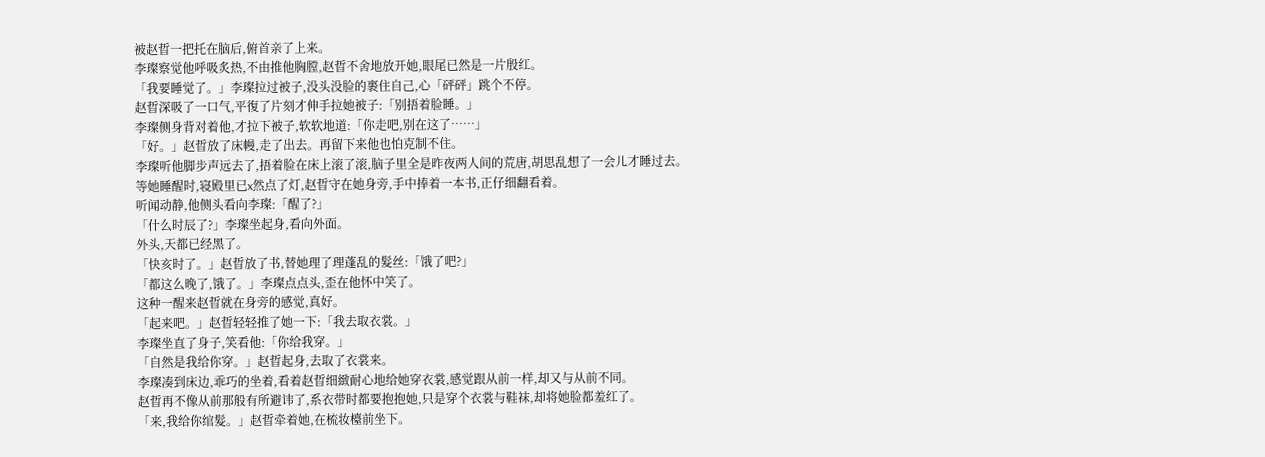被赵晢一把托在脑后,俯首亲了上来。
李璨察觉他呼吸炙热,不由推他胸膛,赵晢不舍地放开她,眼尾已然是一片殷红。
「我要睡觉了。」李璨拉过被子,没头没脸的裹住自己,心「砰砰」跳个不停。
赵晢深吸了一口气,平復了片刻才伸手拉她被子:「别捂着脸睡。」
李璨侧身背对着他,才拉下被子,软软地道:「你走吧,别在这了……」
「好。」赵晢放了床幔,走了出去。再留下来他也怕克制不住。
李璨听他脚步声远去了,捂着脸在床上滚了滚,脑子里全是昨夜两人间的荒唐,胡思乱想了一会儿才睡过去。
等她睡醒时,寝殿里已x然点了灯,赵晢守在她身旁,手中捧着一本书,正仔细翻看着。
听闻动静,他侧头看向李璨:「醒了?」
「什么时辰了?」李璨坐起身,看向外面。
外头,天都已经黑了。
「快亥时了。」赵晢放了书,替她理了理蓬乱的髮丝:「饿了吧?」
「都这么晚了,饿了。」李璨点点头,歪在他怀中笑了。
这种一醒来赵晢就在身旁的感觉,真好。
「起来吧。」赵晢轻轻推了她一下:「我去取衣裳。」
李璨坐直了身子,笑看他:「你给我穿。」
「自然是我给你穿。」赵晢起身,去取了衣裳来。
李璨凑到床边,乖巧的坐着,看着赵晢细緻耐心地给她穿衣裳,感觉跟从前一样,却又与从前不同。
赵晢再不像从前那般有所避讳了,系衣带时都要抱抱她,只是穿个衣裳与鞋袜,却将她脸都羞红了。
「来,我给你绾髮。」赵晢牵着她,在梳妆檯前坐下。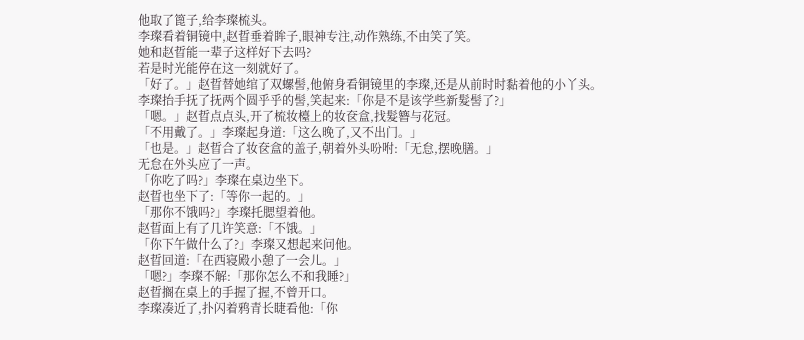他取了篦子,给李璨梳头。
李璨看着铜镜中,赵晢垂着眸子,眼神专注,动作熟练,不由笑了笑。
她和赵晢能一辈子这样好下去吗?
若是时光能停在这一刻就好了。
「好了。」赵晢替她绾了双螺髻,他俯身看铜镜里的李璨,还是从前时时黏着他的小丫头。
李璨抬手抚了抚两个圆乎乎的髻,笑起来:「你是不是该学些新髮髻了?」
「嗯。」赵晢点点头,开了梳妆檯上的妆奁盒,找髮簪与花冠。
「不用戴了。」李璨起身道:「这么晚了,又不出门。」
「也是。」赵晢合了妆奁盒的盖子,朝着外头吩咐:「无怠,摆晚膳。」
无怠在外头应了一声。
「你吃了吗?」李璨在桌边坐下。
赵晢也坐下了:「等你一起的。」
「那你不饿吗?」李璨托腮望着他。
赵晢面上有了几许笑意:「不饿。」
「你下午做什么了?」李璨又想起来问他。
赵晢回道:「在西寝殿小憩了一会儿。」
「嗯?」李璨不解:「那你怎么不和我睡?」
赵晢搁在桌上的手握了握,不曾开口。
李璨凑近了,扑闪着鸦青长睫看他:「你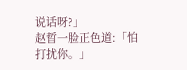说话呀?」
赵晢一脸正色道:「怕打扰你。」